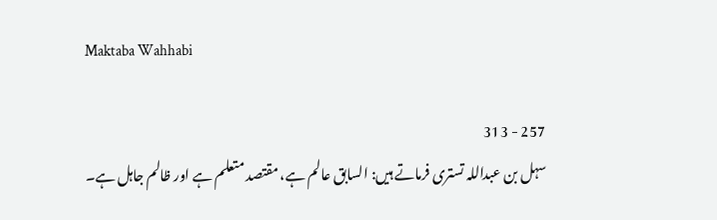Maktaba Wahhabi

257 - 313
سہل بن عبداللہ تستری فرماتے ہیں: السابق عالم ہے، مقتصد متعلم ہے اور ظالم جاہل ہے۔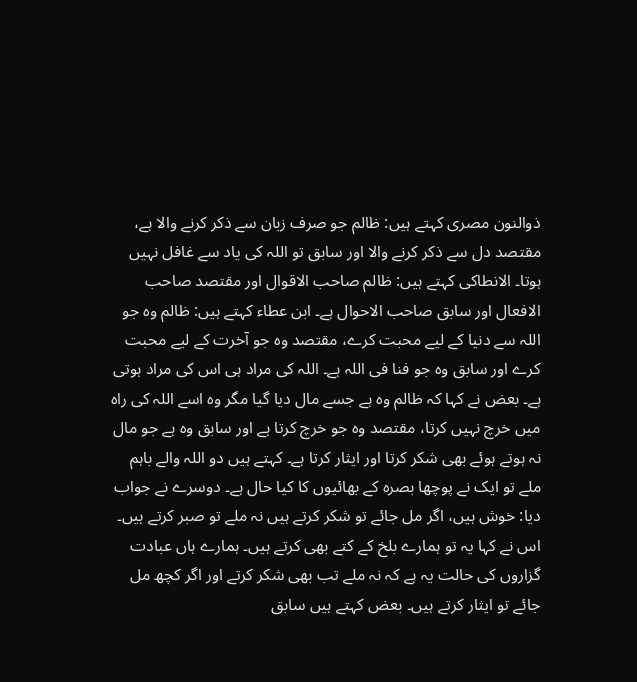ذوالنون مصری کہتے ہیں: ظالم جو صرف زبان سے ذکر کرنے والا ہے، مقتصد دل سے ذکر کرنے والا اور سابق تو اللہ کی یاد سے غافل نہیں ہوتا۔ الانطاکی کہتے ہیں: ظالم صاحب الاقوال اور مقتصد صاحب الافعال اور سابق صاحب الاحوال ہے۔ ابن عطاء کہتے ہیں: ظالم وہ جو اللہ سے دنیا کے لیے محبت کرے، مقتصد وہ جو آخرت کے لیے محبت کرے اور سابق وہ جو فنا فی اللہ ہے۔ اللہ کی مراد ہی اس کی مراد ہوتی ہے۔ بعض نے کہا کہ ظالم وہ ہے جسے مال دیا گیا مگر وہ اسے اللہ کی راہ میں خرچ نہیں کرتا، مقتصد وہ جو خرچ کرتا ہے اور سابق وہ ہے جو مال نہ ہوتے ہوئے بھی شکر کرتا اور ایثار کرتا ہے۔ کہتے ہیں دو اللہ والے باہم ملے تو ایک نے پوچھا بصرہ کے بھائیوں کا کیا حال ہے۔ دوسرے نے جواب دیا: خوش ہیں، اگر مل جائے تو شکر کرتے ہیں نہ ملے تو صبر کرتے ہیں۔ اس نے کہا یہ تو ہمارے بلخ کے کتے بھی کرتے ہیں۔ ہمارے ہاں عبادت گزاروں کی حالت یہ ہے کہ نہ ملے تب بھی شکر کرتے اور اگر کچھ مل جائے تو ایثار کرتے ہیں۔ بعض کہتے ہیں سابق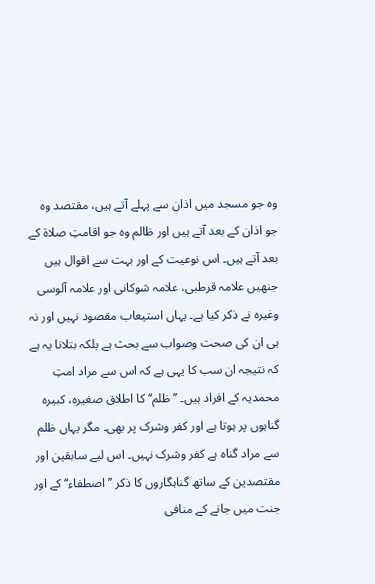وہ جو مسجد میں اذان سے پہلے آتے ہیں، مقتصد وہ جو اذان کے بعد آتے ہیں اور ظالم وہ جو اقامتِ صلاۃ کے بعد آتے ہیں۔ اس نوعیت کے اور بہت سے اقوال ہیں جنھیں علامہ قرطبی، علامہ شوکانی اور علامہ آلوسی وغیرہ نے ذکر کیا ہے۔ یہاں استیعاب مقصود نہیں اور نہ ہی ان کی صحت وصواب سے بحث ہے بلکہ بتلانا یہ ہے کہ نتیجہ ان سب کا یہی ہے کہ اس سے مراد امتِ محمدیہ کے افراد ہیں۔ ’’ظلم‘‘ کا اطلاق صغیرہ، کبیرہ گناہوں پر ہوتا ہے اور کفر وشرک پر بھی۔ مگر یہاں ظلم سے مراد گناہ ہے کفر وشرک نہیں۔ اس لیے سابقین اور مقتصدین کے ساتھ گناہگاروں کا ذکر ’’اصطفاء‘‘ کے اور جنت میں جانے کے منافی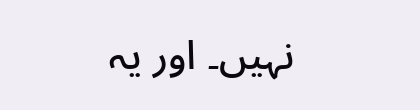نہیں۔ اور یہ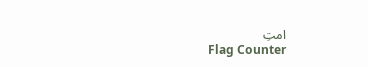امتِ
Flag Counter